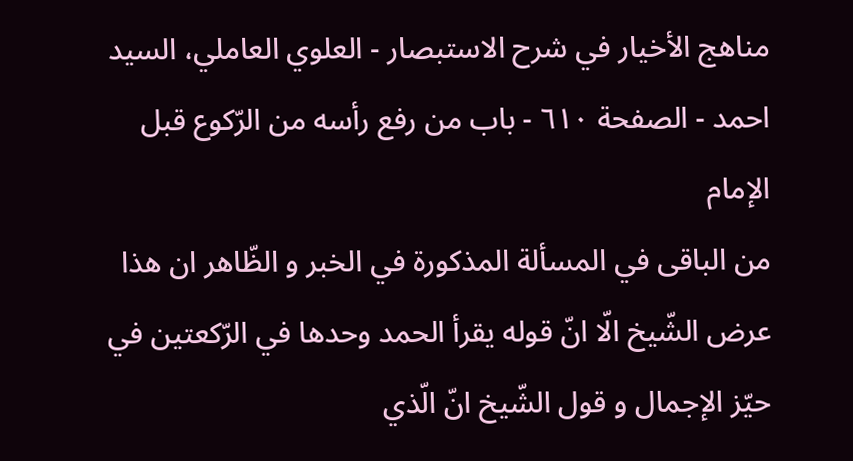مناهج الأخيار في شرح الاستبصار - العلوي العاملي، السيد احمد - الصفحة ٦١٠ - باب من رفع رأسه من الرّكوع قبل الإمام
من الباقى في المسألة المذكورة في الخبر و الظّاهر ان هذا عرض الشّيخ الّا انّ قوله يقرأ الحمد وحدها في الرّكعتين في حيّز الإجمال و قول الشّيخ انّ الّذي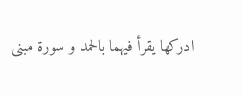ادركها يقرأ فيهما بالحمد و سورة مبنى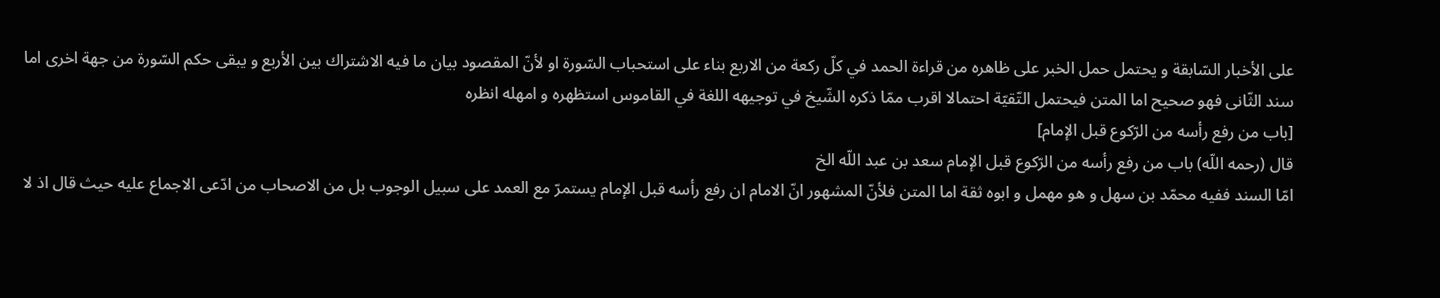على الأخبار السّابقة و يحتمل حمل الخبر على ظاهره من قراءة الحمد في كلّ ركعة من الاربع بناء على استحباب السّورة او لأنّ المقصود بيان ما فيه الاشتراك بين الأربع و يبقى حكم السّورة من جهة اخرى اما سند الثّانى فهو صحيح اما المتن فيحتمل التّقيّة احتمالا اقرب ممّا ذكره الشّيخ في توجيهه اللغة في القاموس استظهره و امهله انظره
[باب من رفع رأسه من الرّكوع قبل الإمام]
قال (رحمه اللّه) باب من رفع رأسه من الرّكوع قبل الإمام سعد بن عبد اللّه الخ
امّا السند ففيه محمّد بن سهل و هو مهمل و ابوه ثقة اما المتن فلأنّ المشهور انّ الامام ان رفع رأسه قبل الإمام يستمرّ مع العمد على سبيل الوجوب بل من الاصحاب من ادّعى الاجماع عليه حيث قال اذ لا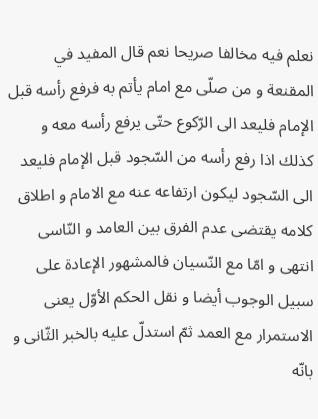نعلم فيه مخالفا صريحا نعم قال المفيد في المقنعة و من صلّى مع امام يأتم به فرفع رأسه قبل الإمام فليعد الى الرّكوع حتّى يرفع رأسه معه و كذلك اذا رفع رأسه من السّجود قبل الإمام فليعد الى السّجود ليكون ارتفاعه عنه مع الامام و اطلاق كلامه يقتضى عدم الفرق بين العامد و النّاسى انتهى و امّا مع النّسيان فالمشهور الإعادة على سبيل الوجوب أيضا و نقل الحكم الأوّل يعنى الاستمرار مع العمد ثمّ استدلّ عليه بالخبر الثّانى و بانّه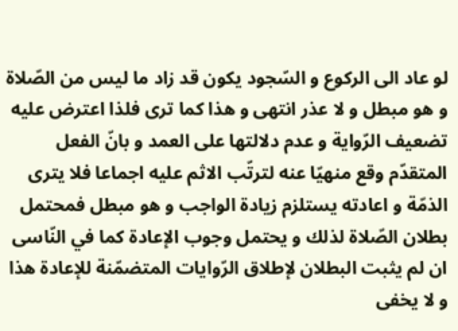لو عاد الى الركوع و السّجود يكون قد زاد ما ليس من الصّلاة و هو مبطل و لا عذر انتهى و هذا كما ترى فلذا اعترض عليه تضعيف الرّواية و عدم دلالتها على العمد و بانّ الفعل المتقدّم وقع منهيّا عنه لترتّب الاثم عليه اجماعا فلا يترى الذمّة و اعادته يستلزم زيادة الواجب و هو مبطل فمحتمل بطلان الصّلاة لذلك و يحتمل وجوب الإعادة كما في النّاسى ان لم يثبت البطلان لإطلاق الرّوايات المتضمّنة للإعادة هذا و لا يخفى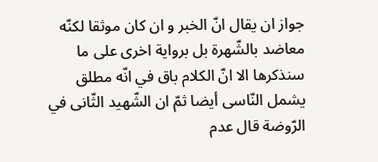جواز ان يقال انّ الخبر و ان كان موثقا لكنّه معاضد بالشّهرة بل برواية اخرى على ما سنذكرها الا انّ الكلام باق في انّه مطلق يشمل النّاسى أيضا ثمّ ان الشّهيد الثّانى في الرّوضة قال عدم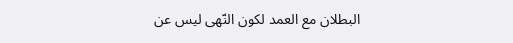البطلان مع العمد لكون النّهى ليس عن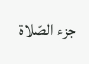جزء الصّلاة